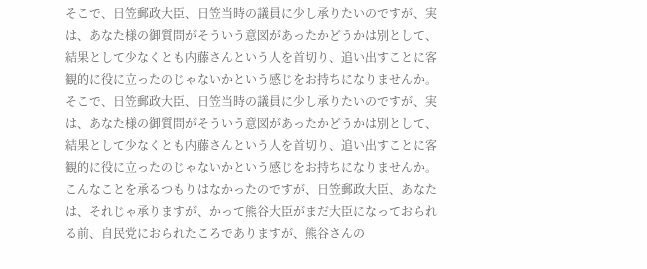そこで、日笠郵政大臣、日笠当時の議員に少し承りたいのですが、実は、あなた様の御質問がそういう意図があったかどうかは別として、結果として少なくとも内藤さんという人を首切り、追い出すことに客観的に役に立ったのじゃないかという感じをお持ちになりませんか。
そこで、日笠郵政大臣、日笠当時の議員に少し承りたいのですが、実は、あなた様の御質問がそういう意図があったかどうかは別として、結果として少なくとも内藤さんという人を首切り、追い出すことに客観的に役に立ったのじゃないかという感じをお持ちになりませんか。
こんなことを承るつもりはなかったのですが、日笠郵政大臣、あなたは、それじゃ承りますが、かって熊谷大臣がまだ大臣になっておられる前、自民党におられたころでありますが、熊谷さんの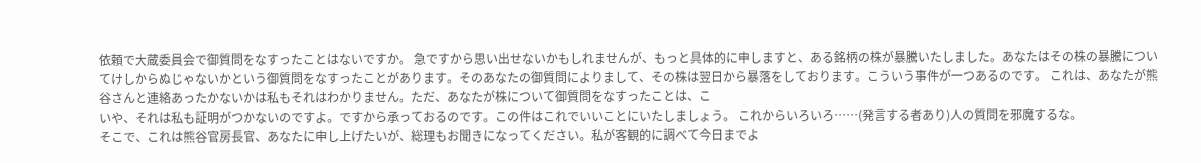依頼で大蔵委員会で御質問をなすったことはないですか。 急ですから思い出せないかもしれませんが、もっと具体的に申しますと、ある銘柄の株が暴騰いたしました。あなたはその株の暴騰についてけしからぬじゃないかという御質問をなすったことがあります。そのあなたの御質問によりまして、その株は翌日から暴落をしております。こういう事件が一つあるのです。 これは、あなたが熊谷さんと連絡あったかないかは私もそれはわかりません。ただ、あなたが株について御質問をなすったことは、こ
いや、それは私も証明がつかないのですよ。ですから承っておるのです。この件はこれでいいことにいたしましょう。 これからいろいろ……(発言する者あり)人の質問を邪魔するな。
そこで、これは熊谷官房長官、あなたに申し上げたいが、総理もお聞きになってください。私が客観的に調べて今日までよ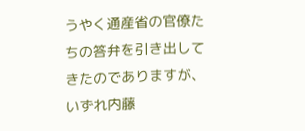うやく通産省の官僚たちの答弁を引き出してきたのでありますが、いずれ内藤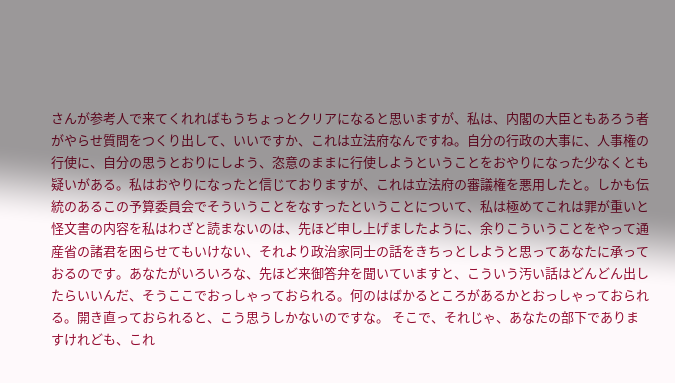さんが参考人で来てくれればもうちょっとクリアになると思いますが、私は、内閣の大臣ともあろう者がやらせ質問をつくり出して、いいですか、これは立法府なんですね。自分の行政の大事に、人事権の行使に、自分の思うとおりにしよう、恣意のままに行使しようということをおやりになった少なくとも疑いがある。私はおやりになったと信じておりますが、これは立法府の審議権を悪用したと。しかも伝統のあるこの予算委員会でそういうことをなすったということについて、私は極めてこれは罪が重いと
怪文書の内容を私はわざと読まないのは、先ほど申し上げましたように、余りこういうことをやって通産省の諸君を困らせてもいけない、それより政治家同士の話をきちっとしようと思ってあなたに承っておるのです。あなたがいろいろな、先ほど来御答弁を聞いていますと、こういう汚い話はどんどん出したらいいんだ、そうここでおっしゃっておられる。何のはばかるところがあるかとおっしゃっておられる。開き直っておられると、こう思うしかないのですな。 そこで、それじゃ、あなたの部下でありますけれども、これ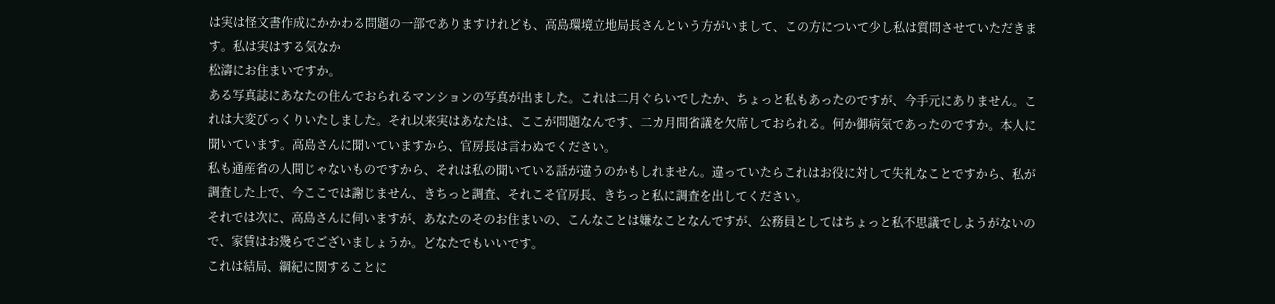は実は怪文書作成にかかわる問題の一部でありますけれども、高島環境立地局長さんという方がいまして、この方について少し私は質問させていただきます。私は実はする気なか
松濤にお住まいですか。
ある写真誌にあなたの住んでおられるマンションの写真が出ました。これは二月ぐらいでしたか、ちょっと私もあったのですが、今手元にありません。これは大変びっくりいたしました。それ以来実はあなたは、ここが問題なんです、二カ月間省議を欠席しておられる。何か御病気であったのですか。本人に聞いています。高島さんに聞いていますから、官房長は言わぬでください。
私も通産省の人間じゃないものですから、それは私の聞いている話が違うのかもしれません。違っていたらこれはお役に対して失礼なことですから、私が調査した上で、今ここでは謝じません、きちっと調査、それこそ官房長、きちっと私に調査を出してください。
それでは次に、高島さんに伺いますが、あなたのそのお住まいの、こんなことは嫌なことなんですが、公務員としてはちょっと私不思議でしようがないので、家賃はお幾らでございましょうか。どなたでもいいです。
これは結局、綱紀に関することに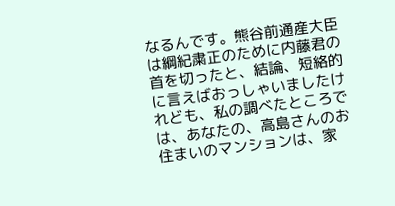なるんです。熊谷前通産大臣は綱紀粛正のために内藤君の首を切ったと、結論、短絡的に言えばおっしゃいましたけれども、私の調べたところでは、あなたの、高島さんのお住まいのマンションは、家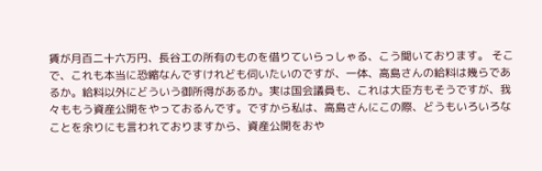賃が月百二十六万円、長谷工の所有のものを借りていらっしゃる、こう聞いております。 そこで、これも本当に恐縮なんですけれども伺いたいのですが、一体、高島さんの給料は幾らであるか。給料以外にどういう御所得があるか。実は国会議員も、これは大臣方もそうですが、我々ももう資産公開をやっておるんです。ですから私は、高島さんにこの際、どうもいろいろなことを余りにも言われておりますから、資産公開をおや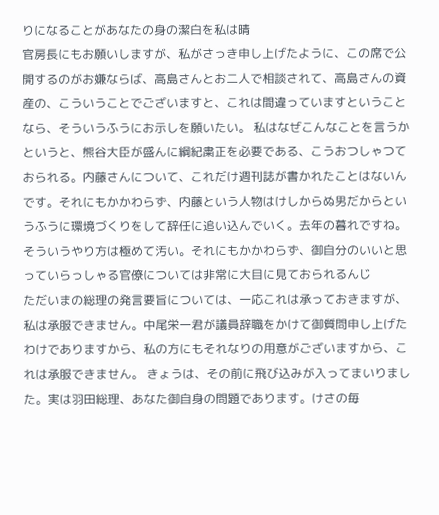りになることがあなたの身の潔白を私は晴
官房長にもお願いしますが、私がさっき申し上げたように、この席で公開するのがお嫌ならば、高島さんとお二人で相談されて、高島さんの資産の、こういうことでございますと、これは間違っていますということなら、そういうふうにお示しを願いたい。 私はなぜこんなことを言うかというと、熊谷大臣が盛んに綱紀粛正を必要である、こうおつしゃつておられる。内藤さんについて、これだけ週刊誌が書かれたことはないんです。それにもかかわらず、内藤という人物はけしからぬ男だからというふうに環境づくりをして辞任に追い込んでいく。去年の暮れですね。そういうやり方は極めて汚い。それにもかかわらず、御自分のいいと思っていらっしゃる官僚については非常に大目に見ておられるんじ
ただいまの総理の発言要旨については、一応これは承っておきますが、私は承服できません。中尾栄一君が議員辞職をかけて御質問申し上げたわけでありますから、私の方にもそれなりの用意がございますから、これは承服できません。 きょうは、その前に飛び込みが入ってまいりました。実は羽田総理、あなた御自身の問題であります。けさの毎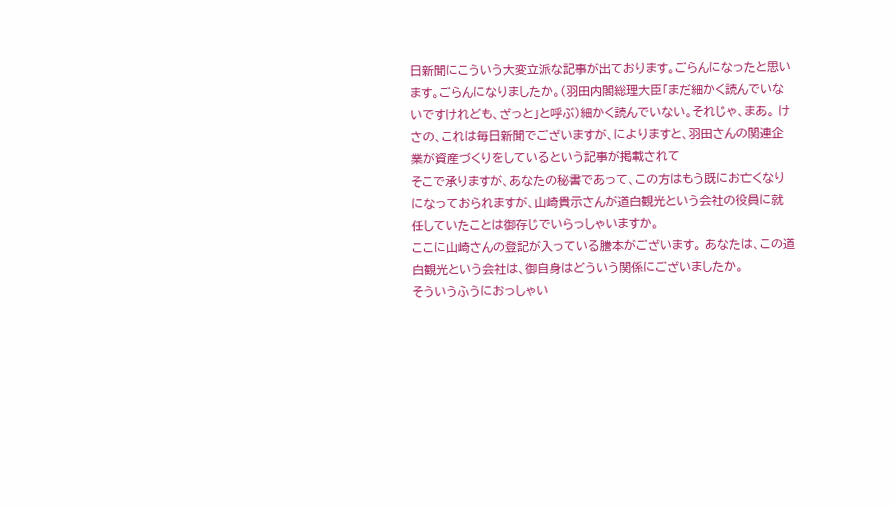日新聞にこういう大変立派な記事が出ております。ごらんになったと思います。ごらんになりましたか。(羽田内閣総理大臣「まだ細かく読んでいないですけれども、ざっと」と呼ぶ)細かく読んでいない。それじゃ、まあ。 けさの、これは毎日新聞でございますが、によりますと、羽田さんの関連企業が資産づくりをしているという記事が掲載されて
そこで承りますが、あなたの秘書であって、この方はもう既にお亡くなりになっておられますが、山崎貴示さんが道白観光という会社の役員に就任していたことは御存じでいらっしゃいますか。
ここに山崎さんの登記が入っている謄本がございます。 あなたは、この道白観光という会社は、御自身はどういう関係にございましたか。
そういうふうにおっしゃい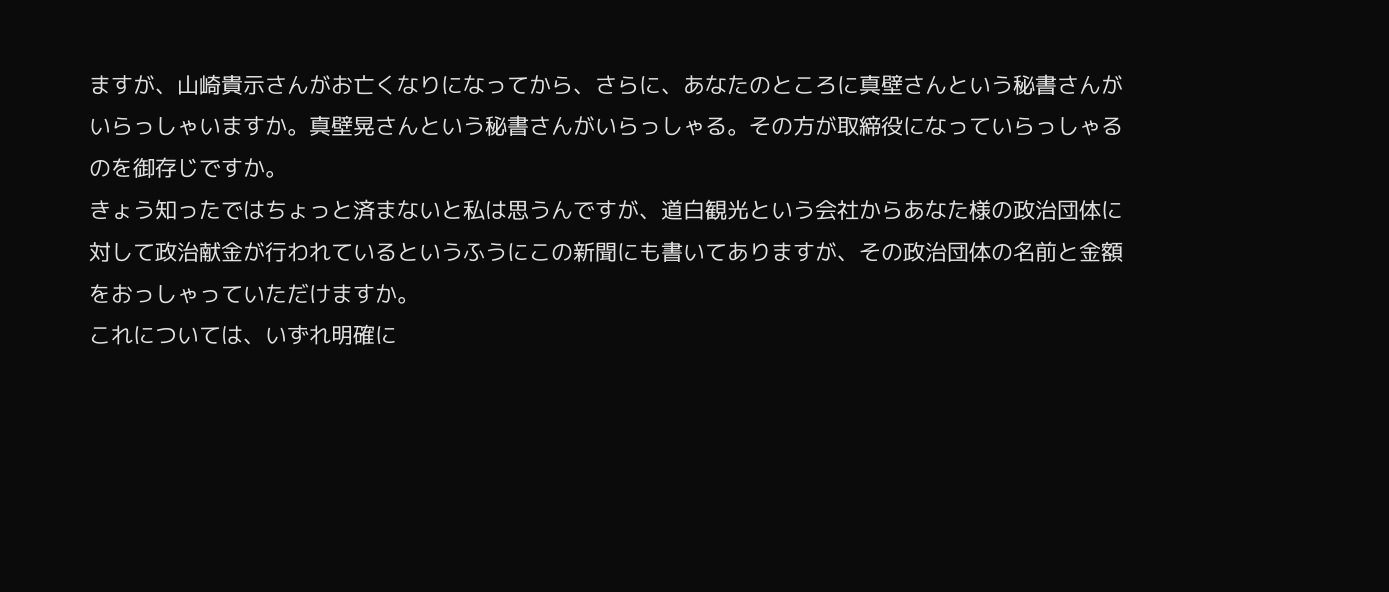ますが、山崎貴示さんがお亡くなりになってから、さらに、あなたのところに真壁さんという秘書さんがいらっしゃいますか。真壁晃さんという秘書さんがいらっしゃる。その方が取締役になっていらっしゃるのを御存じですか。
きょう知ったではちょっと済まないと私は思うんですが、道白観光という会社からあなた様の政治団体に対して政治献金が行われているというふうにこの新聞にも書いてありますが、その政治団体の名前と金額をおっしゃっていただけますか。
これについては、いずれ明確に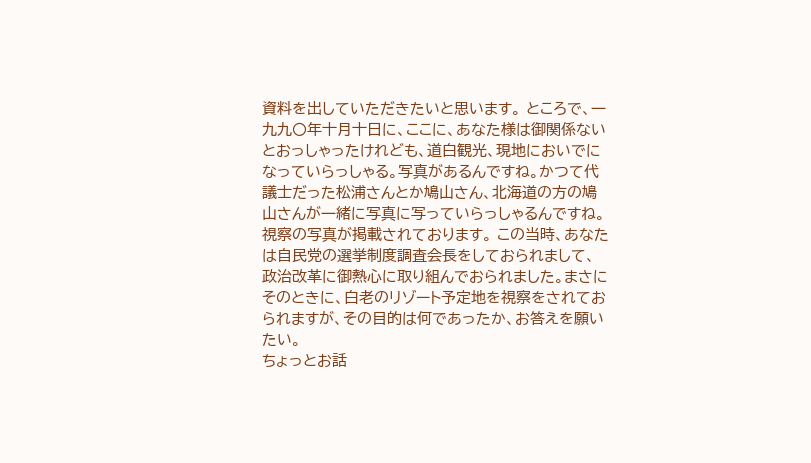資料を出していただきたいと思います。 ところで、一九九〇年十月十日に、ここに、あなた様は御関係ないとおっしゃったけれども、道白観光、現地においでになっていらっしゃる。写真があるんですね。かつて代議士だった松浦さんとか鳩山さん、北海道の方の鳩山さんが一緒に写真に写っていらっしゃるんですね。視察の写真が掲載されております。 この当時、あなたは自民党の選挙制度調査会長をしておられまして、政治改革に御熱心に取り組んでおられました。まさにそのときに、白老のリゾート予定地を視察をされておられますが、その目的は何であったか、お答えを願いたい。
ちょっとお話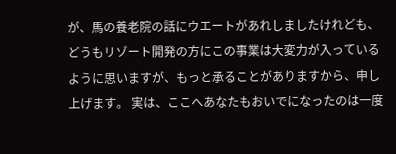が、馬の養老院の話にウエートがあれしましたけれども、どうもリゾート開発の方にこの事業は大変力が入っているように思いますが、もっと承ることがありますから、申し上げます。 実は、ここへあなたもおいでになったのは一度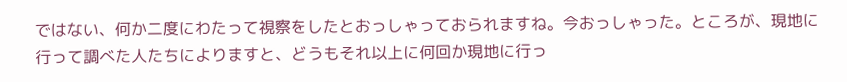ではない、何か二度にわたって視察をしたとおっしゃっておられますね。今おっしゃった。ところが、現地に行って調べた人たちによりますと、どうもそれ以上に何回か現地に行っ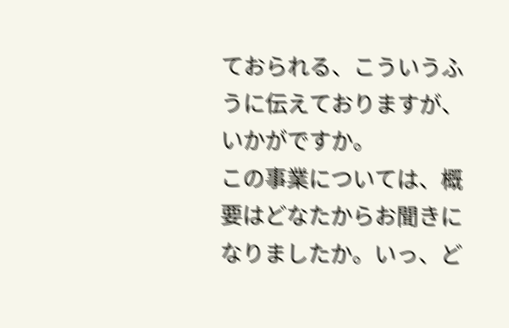ておられる、こういうふうに伝えておりますが、いかがですか。
この事業については、概要はどなたからお聞きになりましたか。いっ、ど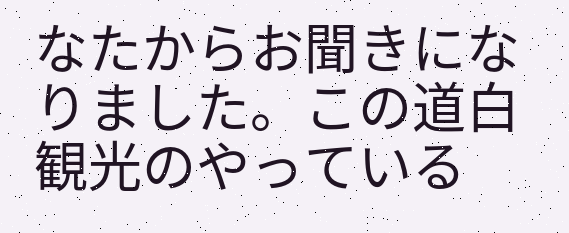なたからお聞きになりました。この道白観光のやっている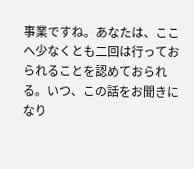事業ですね。あなたは、ここへ少なくとも二回は行っておられることを認めておられる。いつ、この話をお聞きになり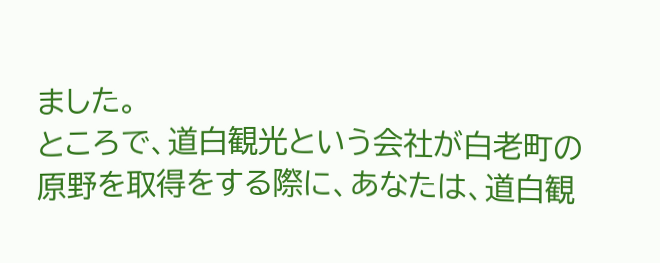ました。
ところで、道白観光という会社が白老町の原野を取得をする際に、あなたは、道白観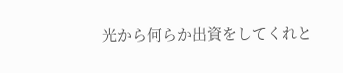光から何らか出資をしてくれと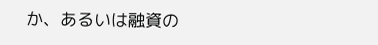か、あるいは融資の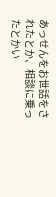あっせんをお世話をされたとか、相談に乗ったとかい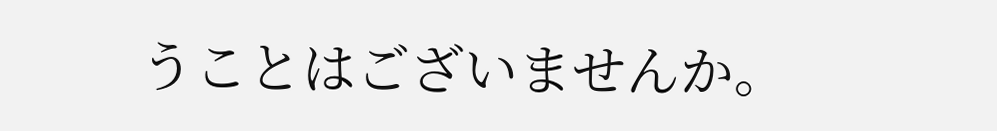うことはございませんか。